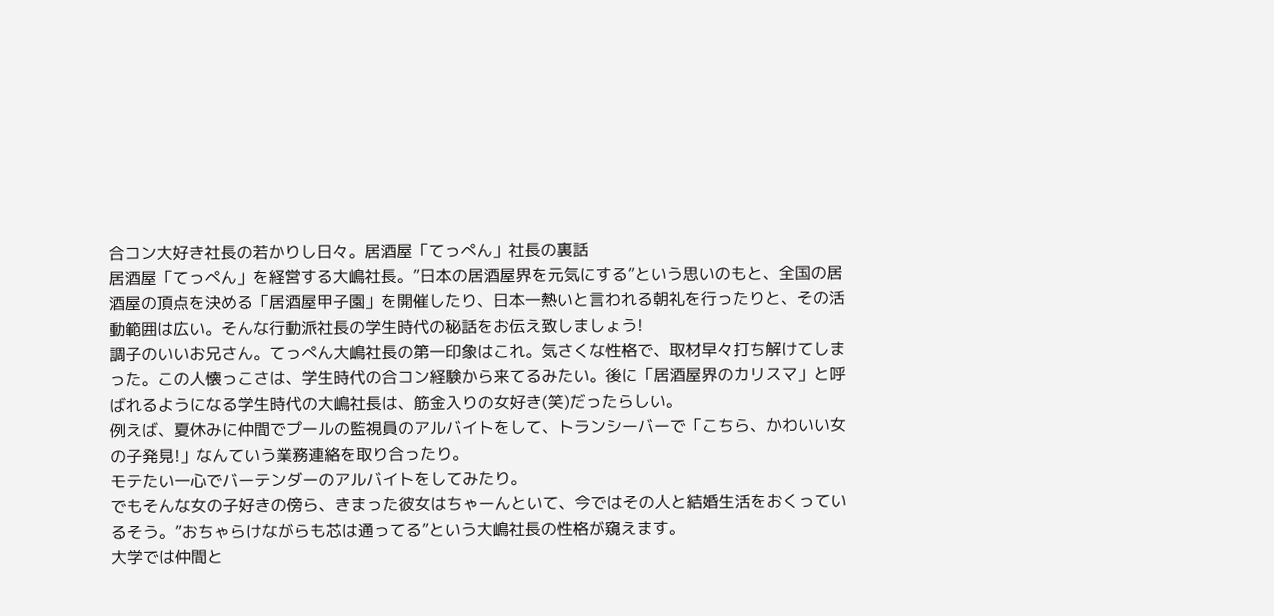合コン大好き社長の若かりし日々。居酒屋「てっぺん」社長の裏話
居酒屋「てっぺん」を経営する大嶋社長。”日本の居酒屋界を元気にする”という思いのもと、全国の居酒屋の頂点を決める「居酒屋甲子園」を開催したり、日本一熱いと言われる朝礼を行ったりと、その活動範囲は広い。そんな行動派社長の学生時代の秘話をお伝え致しましょう!
調子のいいお兄さん。てっぺん大嶋社長の第一印象はこれ。気さくな性格で、取材早々打ち解けてしまった。この人懐っこさは、学生時代の合コン経験から来てるみたい。後に「居酒屋界のカリスマ」と呼ばれるようになる学生時代の大嶋社長は、筋金入りの女好き(笑)だったらしい。
例えば、夏休みに仲間でプールの監視員のアルバイトをして、トランシーバーで「こちら、かわいい女の子発見!」なんていう業務連絡を取り合ったり。
モテたい一心でバーテンダーのアルバイトをしてみたり。
でもそんな女の子好きの傍ら、きまった彼女はちゃーんといて、今ではその人と結婚生活をおくっているそう。”おちゃらけながらも芯は通ってる”という大嶋社長の性格が窺えます。
大学では仲間と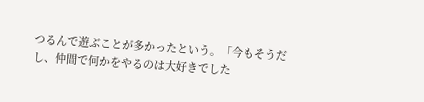つるんで遊ぶことが多かったという。「今もそうだし、仲間で何かをやるのは大好きでした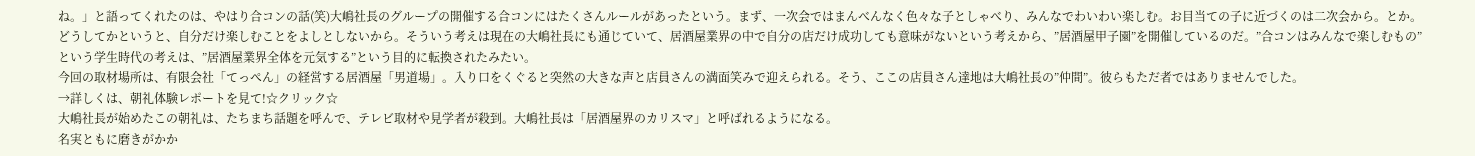ね。」と語ってくれたのは、やはり合コンの話(笑)大嶋社長のグループの開催する合コンにはたくさんルールがあったという。まず、一次会ではまんべんなく色々な子としゃべり、みんなでわいわい楽しむ。お目当ての子に近づくのは二次会から。とか。どうしてかというと、自分だけ楽しむことをよしとしないから。そういう考えは現在の大嶋社長にも通じていて、居酒屋業界の中で自分の店だけ成功しても意味がないという考えから、”居酒屋甲子園”を開催しているのだ。”合コンはみんなで楽しむもの”という学生時代の考えは、”居酒屋業界全体を元気する”という目的に転換されたみたい。
今回の取材場所は、有限会社「てっぺん」の経営する居酒屋「男道場」。入り口をくぐると突然の大きな声と店員さんの満面笑みで迎えられる。そう、ここの店員さん達地は大嶋社長の”仲間”。彼らもただ者ではありませんでした。
→詳しくは、朝礼体験レポートを見て!☆クリック☆
大嶋社長が始めたこの朝礼は、たちまち話題を呼んで、テレビ取材や見学者が殺到。大嶋社長は「居酒屋界のカリスマ」と呼ばれるようになる。
名実ともに磨きがかか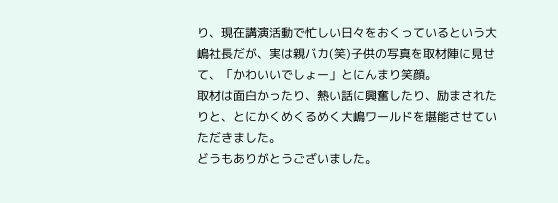り、現在講演活動で忙しい日々をおくっているという大嶋社長だが、実は親バカ(笑)子供の写真を取材陣に見せて、「かわいいでしょー」とにんまり笑顔。
取材は面白かったり、熱い話に興奮したり、励まされたりと、とにかくめくるめく大嶋ワールドを堪能させていただきました。
どうもありがとうございました。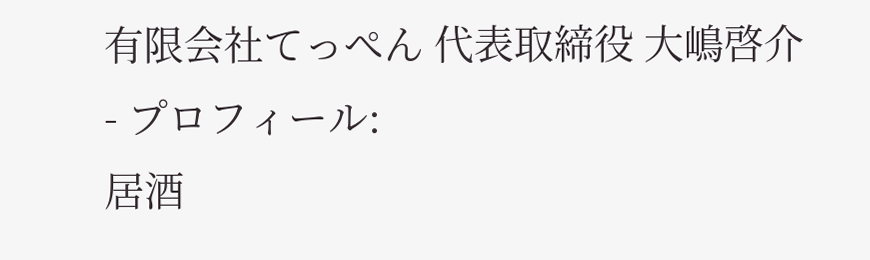有限会社てっぺん 代表取締役 大嶋啓介
- プロフィール:
居酒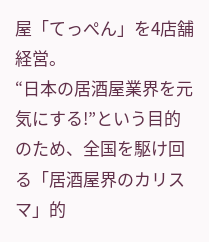屋「てっぺん」を4店舗経営。
“日本の居酒屋業界を元気にする!”という目的のため、全国を駆け回る「居酒屋界のカリスマ」的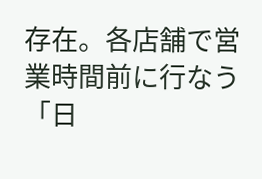存在。各店舗で営業時間前に行なう「日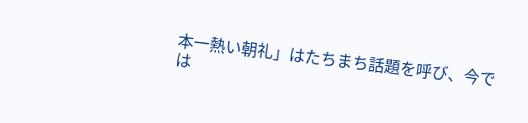本一熱い朝礼」はたちまち話題を呼び、今では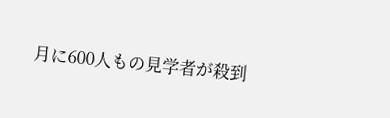月に600人もの見学者が殺到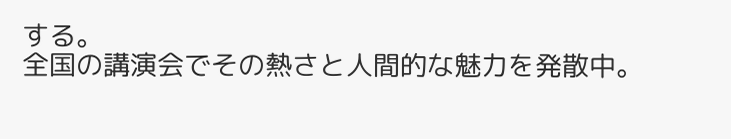する。
全国の講演会でその熱さと人間的な魅力を発散中。